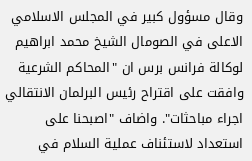وقال مسؤول كبير في المجلس الاسلامي الاعلى في الصومال الشيخ محمد ابراهيم لوكالة فرانس برس ان "المحاكم الشرعية وافقت على اقتراح رئيس البرلمان الانتقالي اجراء مباحثات". واضاف "اصبحنا على استعداد لاستئناف عملية السلام في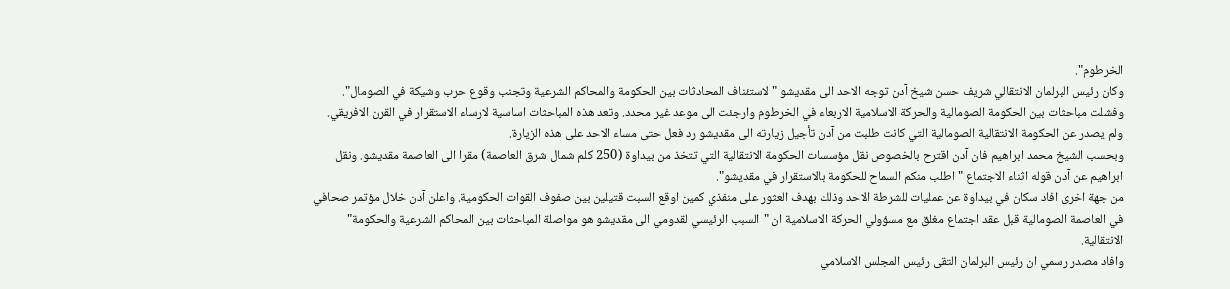الخرطوم".
وكان رئيس البرلمان الانتقالي شريف حسن شيخ آدن توجه الاحد الى مقديشو "لاستئناف المحادثات بين الحكومة والمحاكم الشرعية وتجنب وقوع حرب وشيكة في الصومال". وفشلت مباحثات بين الحكومة الصومالية والحركة الاسلامية الاربعاء في الخرطوم وارجئت الى موعد غير محدد. وتعد هذه المباحثات اساسية لارساء الاستقرار في القرن الافريقي.
ولم يصدر عن الحكومة الانتقالية الصومالية التي كانت طلبت من آدن تأجيل زيارته الى مقديشو رد فعل حتى مساء الاحد على هذه الزيارة.
وبحسب الشيخ محمد ابراهيم فان آدن اقترح بالخصوص نقل مؤسسات الحكومة الانتقالية التي تتخذ من بيداوة (250 كلم شمال شرق العاصمة) مقرا الى العاصمة مقديشو. ونقل ابراهيم عن آدن قوله اثناء الاجتماع "اطلب منكم السماح للحكومة بالاستقرار في مقديشو".
من جهة اخرى افاد سكان في بيداوة عن عمليات للشرطة الاحد وذلك بهدف العثور على منفذي كمين اوقع السبت قتيلين بين صفوف القوات الحكومية. واعلن آدن خلال مؤتمر صحافي في العاصمة الصومالية قبل عقد اجتماع مغلق مع مسؤولي الحركة الاسلامية ان "السبب الرئيسي لقدومي الى مقديشو هو مواصلة المباحثات بين المحاكم الشرعية والحكومة" الانتقالية.
وافاد مصدر رسمي ان رئيس البرلمان التقى رئيس المجلس الاسلامي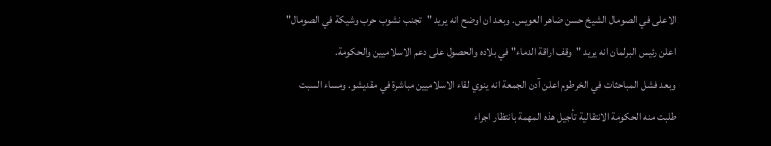الاعلى في الصومال الشيخ حسن ضاهر العويس. وبعد ان اوضح انه يريد "تجنب نشوب حرب وشيكة في الصومال" اعلن رئيس البرلمان انه يريد "وقف اراقة الدماء" في بلاده والحصول على دعم الاسلاميين والحكومة.
وبعد فشل المباحثات في الخرطوم اعلن آدن الجمعة انه ينوي لقاء الاسلاميين مباشرة في مقديشو. ومساء السبت طلبت منه الحكومة الانتقالية تأجيل هذه المهمة بانتظار اجراء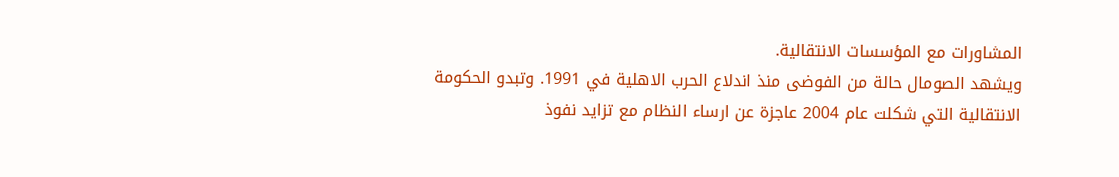المشاورات مع المؤسسات الانتقالية.
ويشهد الصومال حالة من الفوضى منذ اندلاع الحرب الاهلية في 1991. وتبدو الحكومة الانتقالية التي شكلت عام 2004 عاجزة عن ارساء النظام مع تزايد نفوذ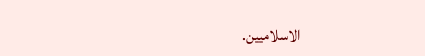الاسلاميين.